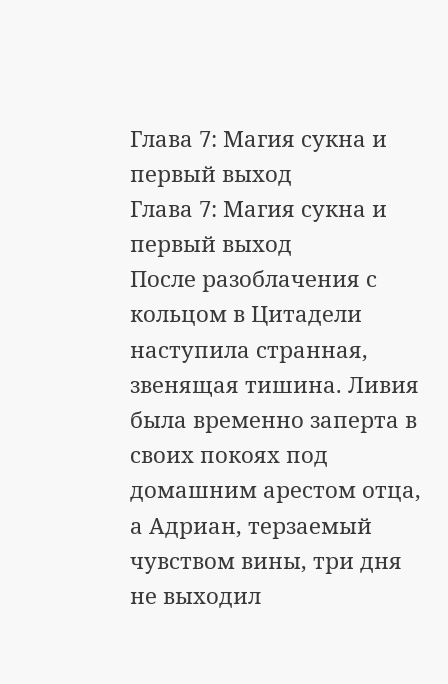Глава 7: Магия сукна и первый выход
Глава 7: Магия сукна и первый выход
После разоблачения с кольцом в Цитадели наступила странная, звенящая тишина. Ливия была временно заперта в своих покоях под домашним арестом отца, а Адриан, терзаемый чувством вины, три дня не выходил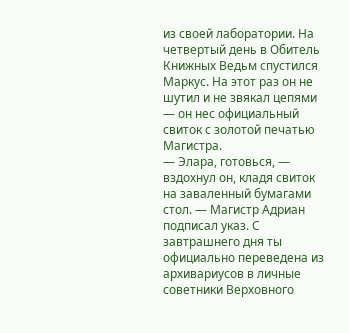из своей лаборатории. На четвертый день в Обитель Книжных Ведьм спустился Маркус. На этот раз он не шутил и не звякал цепями — он нес официальный свиток с золотой печатью Магистра.
— Элара, готовься, — вздохнул он, кладя свиток на заваленный бумагами стол. — Магистр Адриан подписал указ. С завтрашнего дня ты официально переведена из архивариусов в личные советники Верховного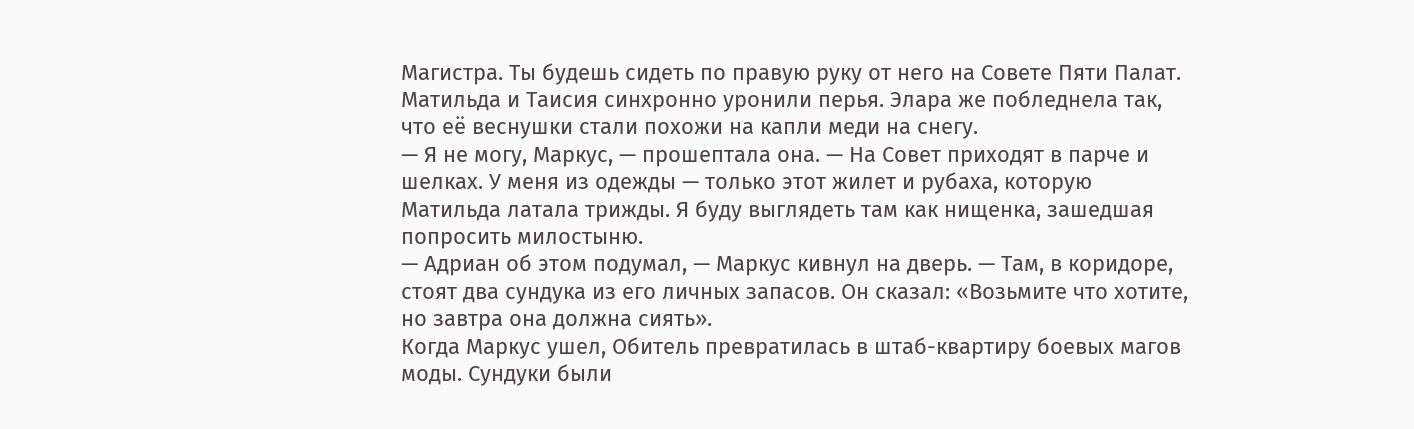Магистра. Ты будешь сидеть по правую руку от него на Совете Пяти Палат.
Матильда и Таисия синхронно уронили перья. Элара же побледнела так, что её веснушки стали похожи на капли меди на снегу.
— Я не могу, Маркус, — прошептала она. — На Совет приходят в парче и шелках. У меня из одежды — только этот жилет и рубаха, которую Матильда латала трижды. Я буду выглядеть там как нищенка, зашедшая попросить милостыню.
— Адриан об этом подумал, — Маркус кивнул на дверь. — Там, в коридоре, стоят два сундука из его личных запасов. Он сказал: «Возьмите что хотите, но завтра она должна сиять».
Когда Маркус ушел, Обитель превратилась в штаб-квартиру боевых магов моды. Сундуки были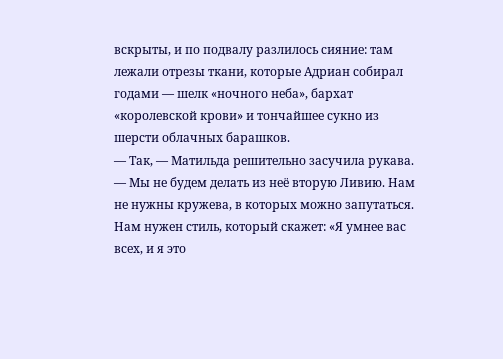вскрыты, и по подвалу разлилось сияние: там лежали отрезы ткани, которые Адриан собирал годами — шелк «ночного неба», бархат «королевской крови» и тончайшее сукно из шерсти облачных барашков.
— Так, — Матильда решительно засучила рукава. — Мы не будем делать из неё вторую Ливию. Нам не нужны кружева, в которых можно запутаться. Нам нужен стиль, который скажет: «Я умнее вас всех, и я это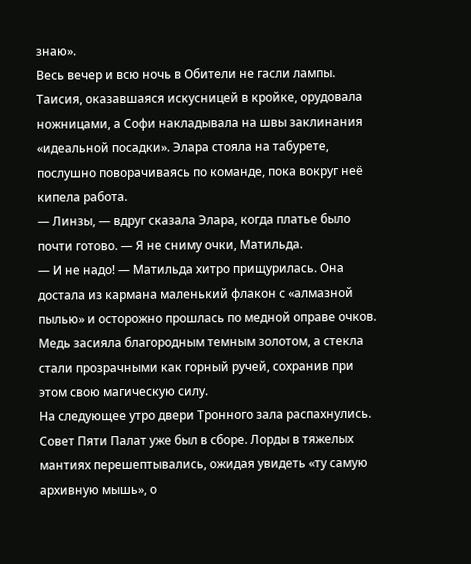знаю».
Весь вечер и всю ночь в Обители не гасли лампы. Таисия, оказавшаяся искусницей в кройке, орудовала ножницами, а Софи накладывала на швы заклинания «идеальной посадки». Элара стояла на табурете, послушно поворачиваясь по команде, пока вокруг неё кипела работа.
— Линзы, — вдруг сказала Элара, когда платье было почти готово. — Я не сниму очки, Матильда.
— И не надо! — Матильда хитро прищурилась. Она достала из кармана маленький флакон с «алмазной пылью» и осторожно прошлась по медной оправе очков. Медь засияла благородным темным золотом, а стекла стали прозрачными как горный ручей, сохранив при этом свою магическую силу.
На следующее утро двери Тронного зала распахнулись. Совет Пяти Палат уже был в сборе. Лорды в тяжелых мантиях перешептывались, ожидая увидеть «ту самую архивную мышь», о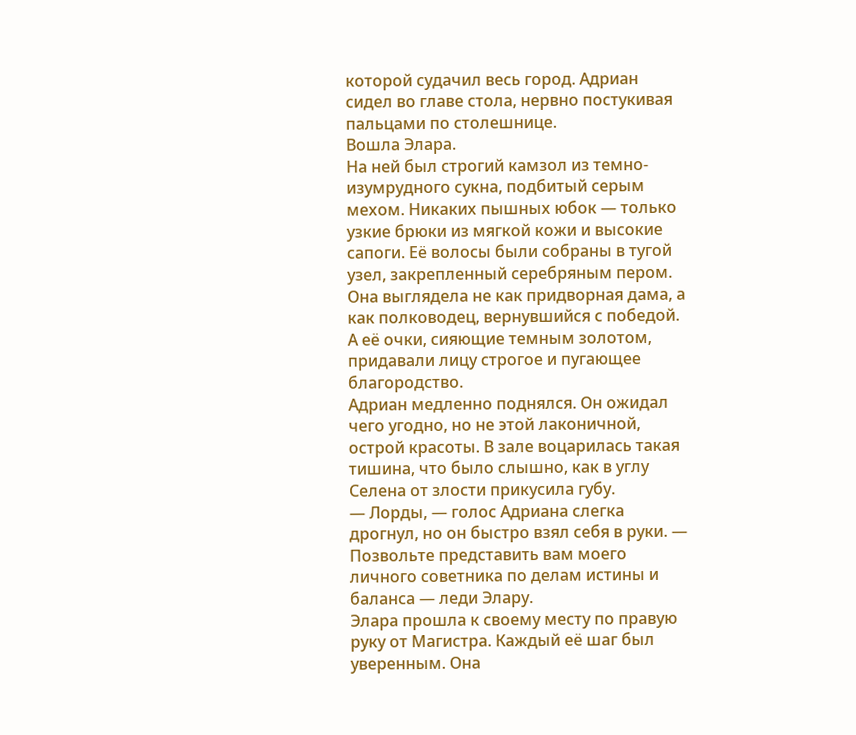которой судачил весь город. Адриан сидел во главе стола, нервно постукивая пальцами по столешнице.
Вошла Элара.
На ней был строгий камзол из темно-изумрудного сукна, подбитый серым мехом. Никаких пышных юбок — только узкие брюки из мягкой кожи и высокие сапоги. Её волосы были собраны в тугой узел, закрепленный серебряным пером. Она выглядела не как придворная дама, а как полководец, вернувшийся с победой. А её очки, сияющие темным золотом, придавали лицу строгое и пугающее благородство.
Адриан медленно поднялся. Он ожидал чего угодно, но не этой лаконичной, острой красоты. В зале воцарилась такая тишина, что было слышно, как в углу Селена от злости прикусила губу.
— Лорды, — голос Адриана слегка дрогнул, но он быстро взял себя в руки. — Позвольте представить вам моего личного советника по делам истины и баланса — леди Элару.
Элара прошла к своему месту по правую руку от Магистра. Каждый её шаг был уверенным. Она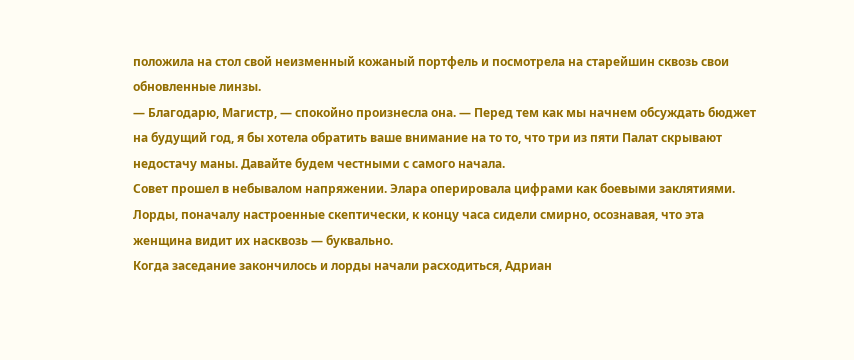положила на стол свой неизменный кожаный портфель и посмотрела на старейшин сквозь свои обновленные линзы.
— Благодарю, Магистр, — спокойно произнесла она. — Перед тем как мы начнем обсуждать бюджет на будущий год, я бы хотела обратить ваше внимание на то то, что три из пяти Палат скрывают недостачу маны. Давайте будем честными с самого начала.
Совет прошел в небывалом напряжении. Элара оперировала цифрами как боевыми заклятиями. Лорды, поначалу настроенные скептически, к концу часа сидели смирно, осознавая, что эта женщина видит их насквозь — буквально.
Когда заседание закончилось и лорды начали расходиться, Адриан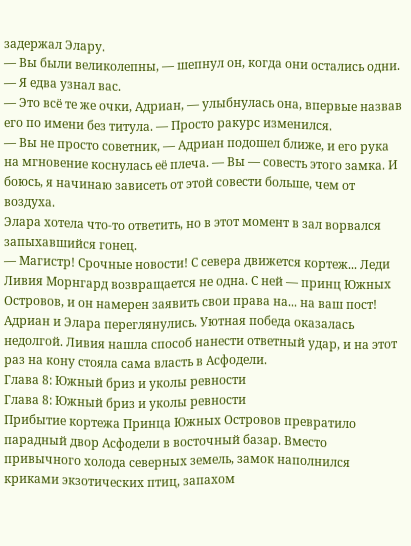задержал Элару.
— Вы были великолепны, — шепнул он, когда они остались одни. — Я едва узнал вас.
— Это всё те же очки, Адриан, — улыбнулась она, впервые назвав его по имени без титула. — Просто ракурс изменился.
— Вы не просто советник, — Адриан подошел ближе, и его рука на мгновение коснулась её плеча. — Вы — совесть этого замка. И боюсь, я начинаю зависеть от этой совести больше, чем от воздуха.
Элара хотела что-то ответить, но в этот момент в зал ворвался запыхавшийся гонец.
— Магистр! Срочные новости! С севера движется кортеж... Леди Ливия Морнгард возвращается не одна. С ней — принц Южных Островов, и он намерен заявить свои права на... на ваш пост!
Адриан и Элара переглянулись. Уютная победа оказалась недолгой. Ливия нашла способ нанести ответный удар, и на этот раз на кону стояла сама власть в Асфодели.
Глава 8: Южный бриз и уколы ревности
Глава 8: Южный бриз и уколы ревности
Прибытие кортежа Принца Южных Островов превратило парадный двор Асфодели в восточный базар. Вместо привычного холода северных земель, замок наполнился криками экзотических птиц, запахом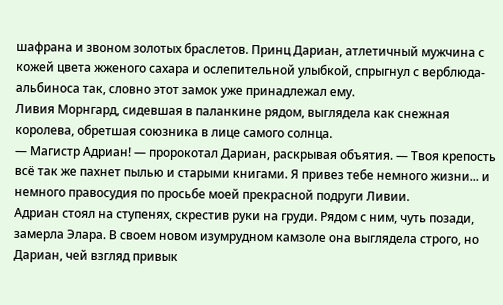шафрана и звоном золотых браслетов. Принц Дариан, атлетичный мужчина с кожей цвета жженого сахара и ослепительной улыбкой, спрыгнул с верблюда-альбиноса так, словно этот замок уже принадлежал ему.
Ливия Морнгард, сидевшая в паланкине рядом, выглядела как снежная королева, обретшая союзника в лице самого солнца.
— Магистр Адриан! — пророкотал Дариан, раскрывая объятия. — Твоя крепость всё так же пахнет пылью и старыми книгами. Я привез тебе немного жизни... и немного правосудия по просьбе моей прекрасной подруги Ливии.
Адриан стоял на ступенях, скрестив руки на груди. Рядом с ним, чуть позади, замерла Элара. В своем новом изумрудном камзоле она выглядела строго, но Дариан, чей взгляд привык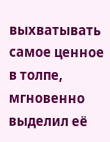выхватывать самое ценное в толпе, мгновенно выделил её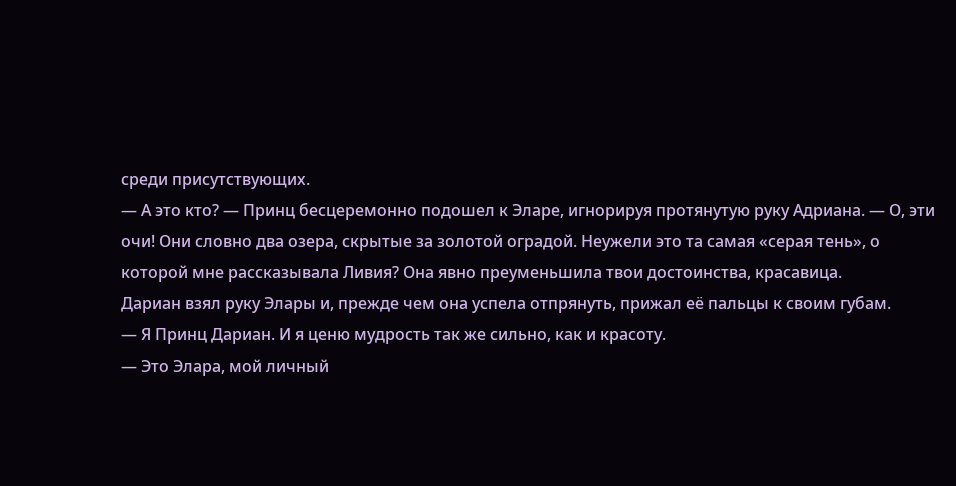среди присутствующих.
— А это кто? — Принц бесцеремонно подошел к Эларе, игнорируя протянутую руку Адриана. — О, эти очи! Они словно два озера, скрытые за золотой оградой. Неужели это та самая «серая тень», о которой мне рассказывала Ливия? Она явно преуменьшила твои достоинства, красавица.
Дариан взял руку Элары и, прежде чем она успела отпрянуть, прижал её пальцы к своим губам.
— Я Принц Дариан. И я ценю мудрость так же сильно, как и красоту.
— Это Элара, мой личный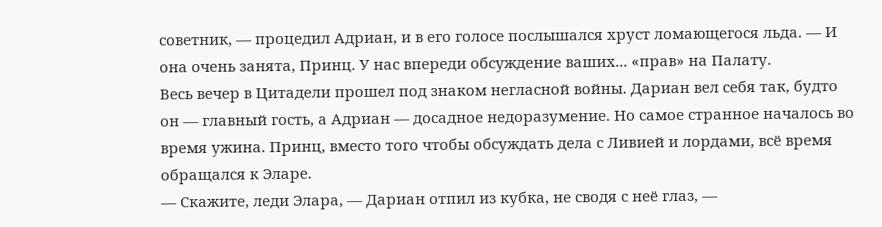советник, — процедил Адриан, и в его голосе послышался хруст ломающегося льда. — И она очень занята, Принц. У нас впереди обсуждение ваших... «прав» на Палату.
Весь вечер в Цитадели прошел под знаком негласной войны. Дариан вел себя так, будто он — главный гость, а Адриан — досадное недоразумение. Но самое странное началось во время ужина. Принц, вместо того чтобы обсуждать дела с Ливией и лордами, всё время обращался к Эларе.
— Скажите, леди Элара, — Дариан отпил из кубка, не сводя с неё глаз, —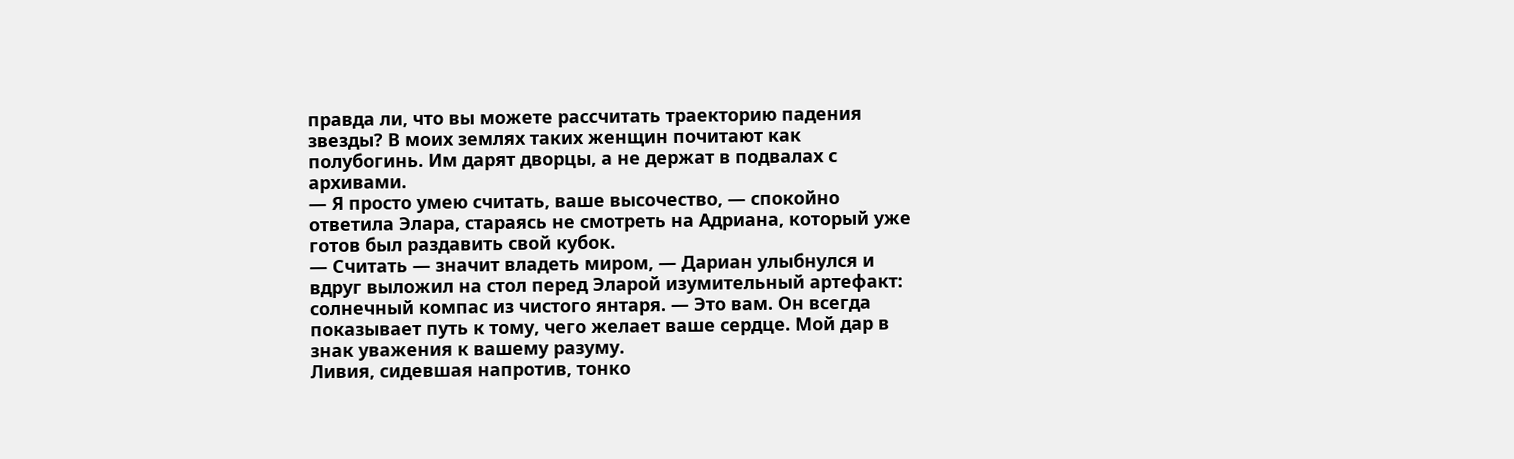правда ли, что вы можете рассчитать траекторию падения звезды? В моих землях таких женщин почитают как полубогинь. Им дарят дворцы, а не держат в подвалах с архивами.
— Я просто умею считать, ваше высочество, — спокойно ответила Элара, стараясь не смотреть на Адриана, который уже готов был раздавить свой кубок.
— Считать — значит владеть миром, — Дариан улыбнулся и вдруг выложил на стол перед Эларой изумительный артефакт: солнечный компас из чистого янтаря. — Это вам. Он всегда показывает путь к тому, чего желает ваше сердце. Мой дар в знак уважения к вашему разуму.
Ливия, сидевшая напротив, тонко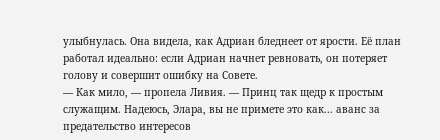улыбнулась. Она видела, как Адриан бледнеет от ярости. Её план работал идеально: если Адриан начнет ревновать, он потеряет голову и совершит ошибку на Совете.
— Как мило, — пропела Ливия. — Принц так щедр к простым служащим. Надеюсь, Элара, вы не примете это как... аванс за предательство интересов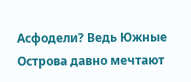Асфодели? Ведь Южные Острова давно мечтают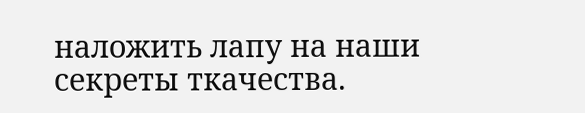наложить лапу на наши секреты ткачества.